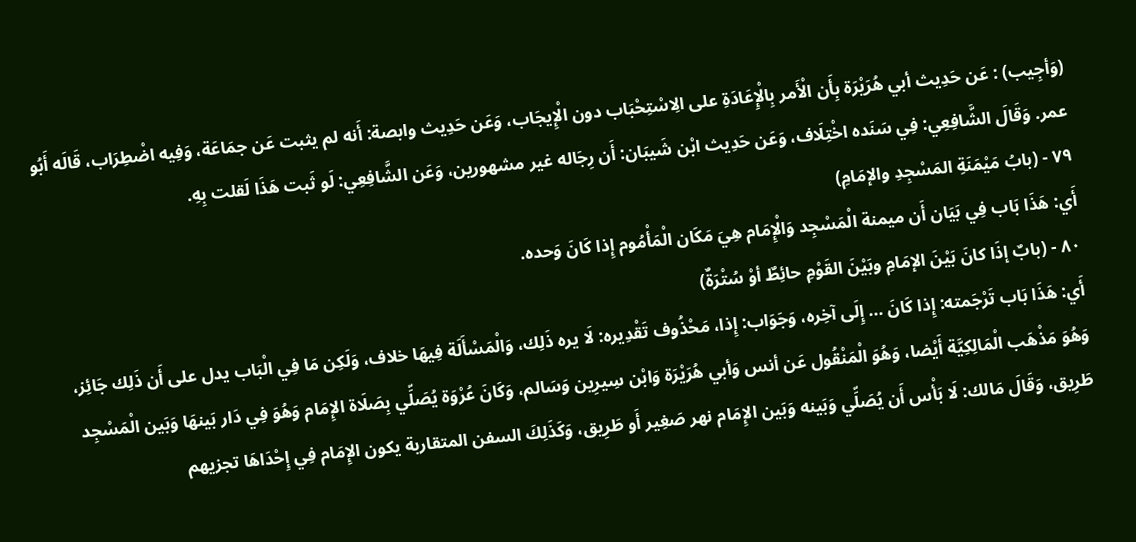(وَأجِيب) : عَن حَدِيث أبي هُرَيْرَة بِأَن الْأَمر بِالْإِعَادَةِ على الِاسْتِحْبَاب دون الْإِيجَاب، وَعَن حَدِيث وابصة: أَنه لم يثبت عَن جمَاعَة، وَفِيه اضْطِرَاب، قَالَه أَبُو عمر. وَقَالَ الشَّافِعِي: فِي سَنَده اخْتِلَاف، وَعَن حَدِيث ابْن شَيبَان: أَن رِجَاله غير مشهورين، وَعَن الشَّافِعِي: لَو ثَبت هَذَا لَقلت بِهِ.
٧٩ - (بابُ مَيْمَنَةِ المَسْجِدِ والإمَامِ)
أَي: هَذَا بَاب فِي بَيَان أَن ميمنة الْمَسْجِد وَالْإِمَام هِيَ مَكَان الْمَأْمُوم إِذا كَانَ وَحده.
٨٠ - (بابٌ إذَا كانَ بَيْنَ الإمَامِ وبَيْنَ القَوْمِ حائِطٌ أوْ سُتْرَةٌ)
أَي: هَذَا بَاب تَرْجَمته: إِذا كَانَ ... إِلَى آخِره، وَجَوَاب: إِذا، مَحْذُوف تَقْدِيره: لَا يره ذَلِك، وَالْمَسْأَلَة فِيهَا خلاف، وَلَكِن مَا فِي الْبَاب يدل على أَن ذَلِك جَائِز، وَهُوَ مَذْهَب الْمَالِكِيَّة أَيْضا، وَهُوَ الْمَنْقُول عَن أنس وَأبي هُرَيْرَة وَابْن سِيرِين وَسَالم، وَكَانَ عُرْوَة يُصَلِّي بِصَلَاة الإِمَام وَهُوَ فِي دَار بَينهَا وَبَين الْمَسْجِد طَرِيق، وَقَالَ مَالك: لَا بَأْس أَن يُصَلِّي وَبَينه وَبَين الإِمَام نهر صَغِير أَو طَرِيق، وَكَذَلِكَ السفن المتقاربة يكون الإِمَام فِي إِحْدَاهَا تجزيهم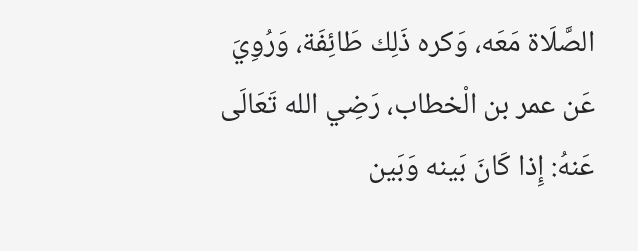الصَّلَاة مَعَه، وَكره ذَلِك طَائِفَة، وَرُوِيَ عَن عمر بن الْخطاب، رَضِي الله تَعَالَى عَنهُ: إِذا كَانَ بَينه وَبَين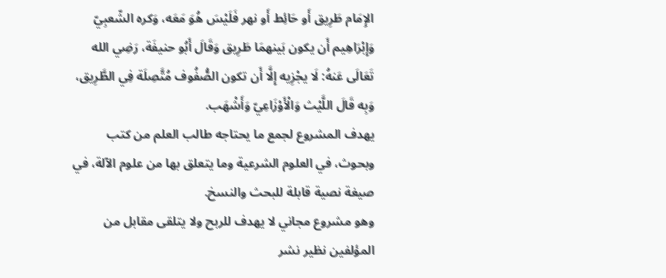الإِمَام طَرِيق أَو حَائِط أَو نهر فَلَيْسَ هُوَ مَعَه، وَكره الشّعبِيّ وَإِبْرَاهِيم أَن يكون بَينهمَا طَرِيق وَقَالَ أَبُو حنيفَة، رَضِي الله تَعَالَى عَنهُ: لَا يجْزِيه إِلَّا أَن تكون الصُّفُوف مُتَّصِلَة فِي الطَّرِيق، وَبِه قَالَ اللَّيْث وَالْأَوْزَاعِيّ وَأَشْهَب.
يهدف المشروع لجمع ما يحتاجه طالب العلم من كتب وبحوث، في العلوم الشرعية وما يتعلق بها من علوم الآلة، في صيغة نصية قابلة للبحث والنسخ.
وهو مشروع مجاني لا يهدف للربح ولا يتلقى مقابل من المؤلفين نظير نشر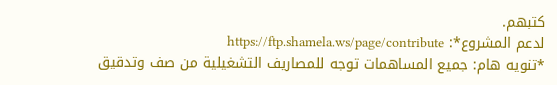كتبهم.
لدعم المشروع*: https://ftp.shamela.ws/page/contribute
*تنويه هام: جميع المساهمات توجه للمصاريف التشغيلية من صف وتدقيق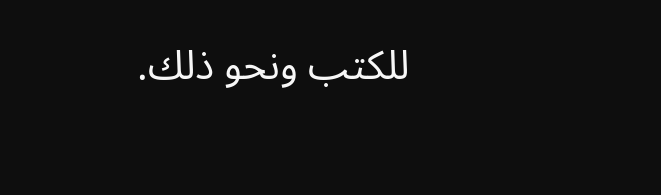للكتب ونحو ذلك.